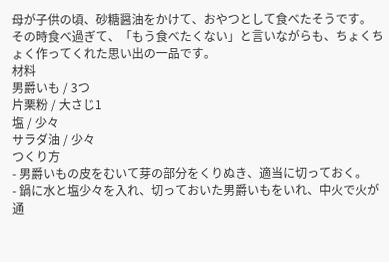母が子供の頃、砂糖醤油をかけて、おやつとして食べたそうです。
その時食べ過ぎて、「もう食べたくない」と言いながらも、ちょくちょく作ってくれた思い出の一品です。
材料
男爵いも / 3つ
片栗粉 / 大さじ1
塩 / 少々
サラダ油 / 少々
つくり方
- 男爵いもの皮をむいて芽の部分をくりぬき、適当に切っておく。
- 鍋に水と塩少々を入れ、切っておいた男爵いもをいれ、中火で火が通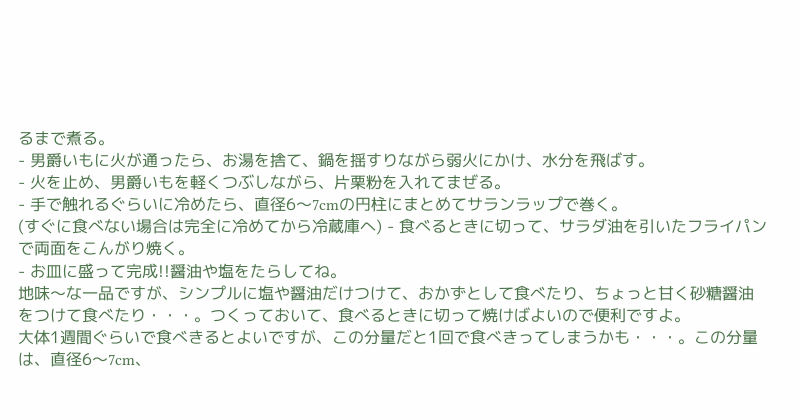るまで煮る。
- 男爵いもに火が通ったら、お湯を捨て、鍋を揺すりながら弱火にかけ、水分を飛ばす。
- 火を止め、男爵いもを軽くつぶしながら、片栗粉を入れてまぜる。
- 手で触れるぐらいに冷めたら、直径6〜7cmの円柱にまとめてサランラップで巻く。
(すぐに食べない場合は完全に冷めてから冷蔵庫へ) - 食べるときに切って、サラダ油を引いたフライパンで両面をこんがり焼く。
- お皿に盛って完成!!醤油や塩をたらしてね。
地味〜な一品ですが、シンプルに塩や醤油だけつけて、おかずとして食べたり、ちょっと甘く砂糖醤油をつけて食べたり・・・。つくっておいて、食べるときに切って焼けばよいので便利ですよ。
大体1週間ぐらいで食べきるとよいですが、この分量だと1回で食べきってしまうかも・・・。この分量は、直径6〜7cm、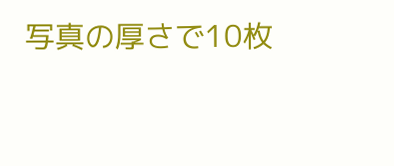写真の厚さで10枚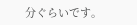分ぐらいです。